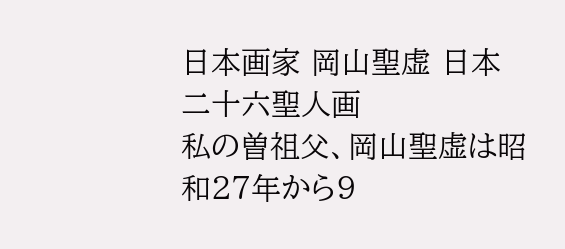日本画家 岡山聖虚 日本二十六聖人画
私の曽祖父、岡山聖虚は昭和27年から9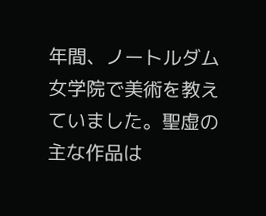年間、ノートルダム女学院で美術を教えていました。聖虚の主な作品は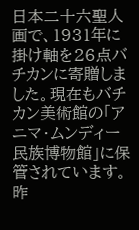日本二十六聖人画で、1931年に掛け軸を26点バチカンに寄贈しました。現在もバチカン美術館の「アニマ・ムンディー民族博物館」に保管されています。昨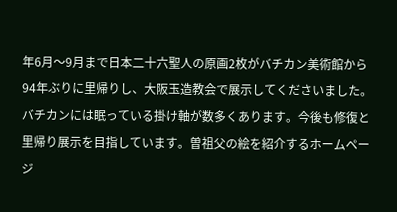年6月〜9月まで日本二十六聖人の原画2枚がバチカン美術館から94年ぶりに里帰りし、大阪玉造教会で展示してくださいました。バチカンには眠っている掛け軸が数多くあります。今後も修復と里帰り展示を目指しています。曽祖父の絵を紹介するホームページ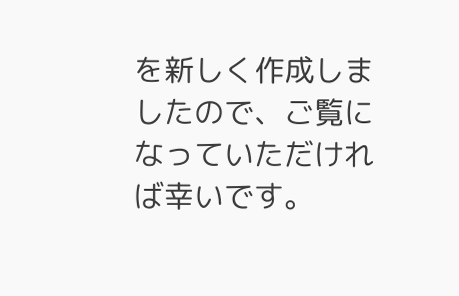を新しく作成しましたので、ご覧になっていただければ幸いです。